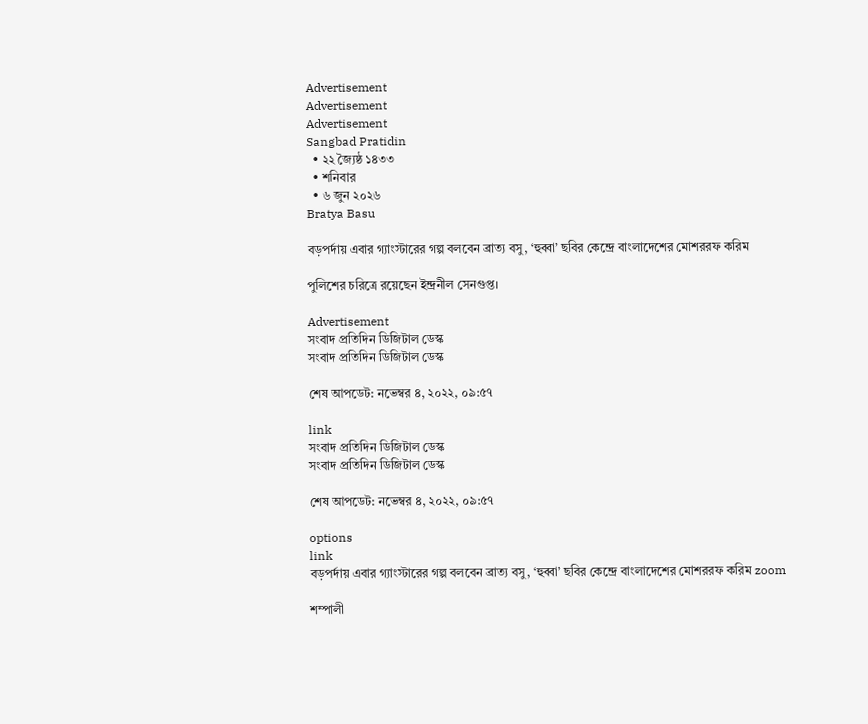Advertisement
Advertisement
Advertisement
Sangbad Pratidin
  • ২২ জ্যৈষ্ঠ ১৪৩৩
  • শনিবার
  • ৬ জুন ২০২৬
Bratya Basu

বড়পর্দায় এবার গ্যাংস্টারের গল্প বলবেন ব্রাত্য বসু, ‘হুব্বা’ ছবির কেন্দ্রে বাংলাদেশের মোশররফ করিম

পুলিশের চরিত্রে রয়েছেন ইন্দ্রনীল সেনগুপ্ত।

Advertisement
সংবাদ প্রতিদিন ডিজিটাল ডেস্ক
সংবাদ প্রতিদিন ডিজিটাল ডেস্ক

শেষ আপডেট: নভেম্বর ৪, ২০২২, ০৯:৫৭

link
সংবাদ প্রতিদিন ডিজিটাল ডেস্ক
সংবাদ প্রতিদিন ডিজিটাল ডেস্ক

শেষ আপডেট: নভেম্বর ৪, ২০২২, ০৯:৫৭

options
link
বড়পর্দায় এবার গ্যাংস্টারের গল্প বলবেন ব্রাত্য বসু, ‘হুব্বা’ ছবির কেন্দ্রে বাংলাদেশের মোশররফ করিম zoom

শম্পালী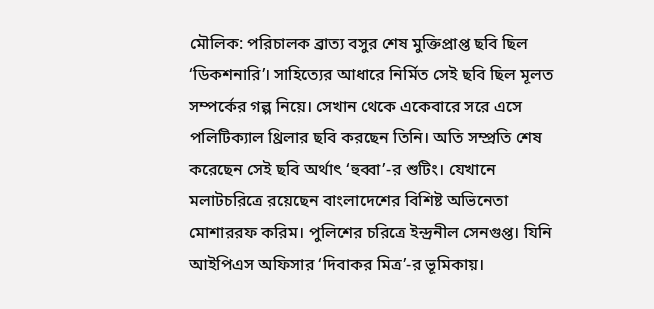মৌলিক: পরিচালক ব্রাত‌্য বসুর শেষ মুক্তিপ্রাপ্ত ছবি ছিল ‘ডিকশনারি’। সাহিত্যের আধারে নির্মিত সেই ছবি ছিল মূলত সম্পর্কের গল্প নিয়ে। সেখান থেকে একেবারে সরে এসে পলিটিক‌্যাল থ্রিলার ছবি করছেন তিনি। অতি সম্প্রতি শেষ করেছেন সেই ছবি অর্থাৎ ‘হুব্বা’-র শুটিং। যেখানে মলাটচরিত্রে রয়েছেন বাংলাদেশের বিশিষ্ট অভিনেতা মোশাররফ করিম। পুলিশের চরিত্রে ইন্দ্রনীল সেনগুপ্ত। যিনি আইপিএস অফিসার ‘দিবাকর মিত্র’-র ভূমিকায়।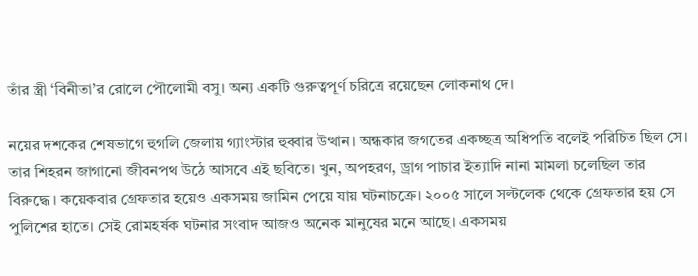তাঁর স্ত্রী ‘বিনীতা’র রোলে পৌলোমী বসু। অন‌্য একটি গুরুত্বপূর্ণ চরিত্রে রয়েছেন লোকনাথ দে।

নয়ের দশকের শেষভাগে হুগলি জেলায় গ‌্যাংস্টার হুব্বার উত্থান। অন্ধকার জগতের একচ্ছত্র অধিপতি বলেই পরিচিত ছিল সে। তার শিহরন জাগানো জীবনপথ উঠে আসবে এই ছবিতে। খুন, অপহরণ, ড্রাগ পাচার ইত‌্যাদি নানা মামলা চলেছিল তার বিরুদ্ধে। কয়েকবার গ্রেফতার হয়েও একসময় জামিন পেয়ে যায় ঘটনাচক্রে। ২০০৫ সালে সল্টলেক থেকে গ্রেফতার হয় সে পুলিশের হাতে। সেই রোমহর্ষক ঘটনার সংবাদ আজও অনেক মানুষের মনে আছে। একসময়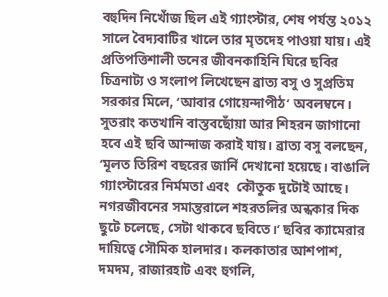বহুদিন নিখোঁজ ছিল এই গ‌্যাংস্টার, শেষ পর্যন্ত ২০১২ সালে বৈদ‌্যবাটির খালে তার মৃতদেহ পাওয়া যায়। এই প্রতিপত্তিশালী ডনের জীবনকাহিনি ঘিরে ছবির চিত্রনাট‌্য ও সংলাপ লিখেছেন ব্রাত‌্য বসু ও সুপ্রতিম সরকার মিলে, ‘আবার গোয়েন্দাপীঠ’ অবলম্বনে। সুতরাং কতখানি বাস্তবছোঁয়া আর শিহরন জাগানো হবে এই ছবি আন্দাজ করাই যায়। ব্রাত‌্য বসু বলছেন, ‘মূলত তিরিশ বছরের জার্নি দেখানো হয়েছে। বাঙালি গ‌্যাংস্টারের নির্মমতা এবং  কৌতুক দুটোই আছে। নগরজীবনের সমান্তরালে শহরতলির অন্ধকার দিক ছুটে চলেছে, সেটা থাকবে ছবিতে।’ ছবির ক‌্যামেরার দায়িত্বে সৌমিক হালদার। কলকাতার আশপাশ, দমদম, রাজারহাট এবং হুগলি,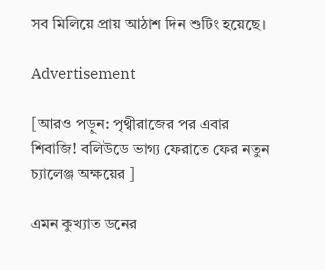সব মিলিয়ে প্রায় আঠাশ দিন শুটিং হয়েছে।

Advertisement

[আরও পড়ুন: পৃথ্বীরাজের পর এবার শিবাজি! বলিউডে ভাগ্য ফেরাতে ফের নতুন চ্যালেঞ্জ অক্ষয়ের ]

এমন কুখ‌্যাত ডনের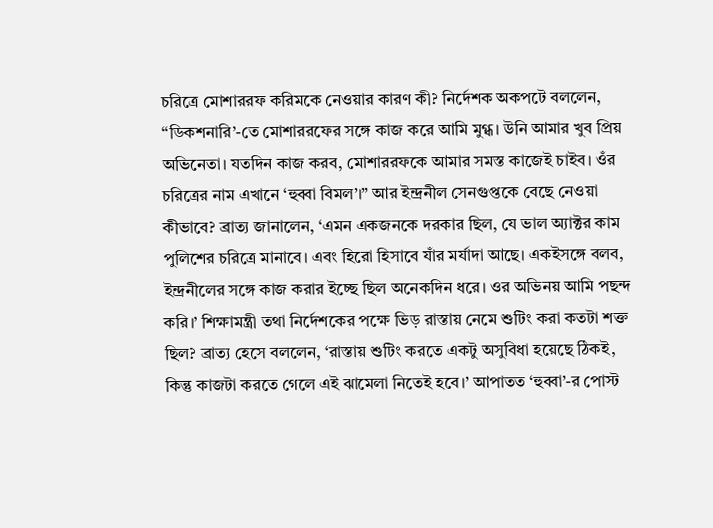চরিত্রে মোশাররফ করিমকে নেওয়ার কারণ কী? নির্দেশক অকপটে বললেন, “ডিকশনারি’-তে মোশাররফের সঙ্গে কাজ করে আমি মুগ্ধ। উনি আমার খুব প্রিয় অভিনেতা। যতদিন কাজ করব, মোশাররফকে আমার সমস্ত কাজেই চাইব। ওঁর চরিত্রের নাম এখানে ‘হুব্বা বিমল’।” আর ইন্দ্রনীল সেনগুপ্তকে বেছে নেওয়া কীভাবে? ব্রাত‌্য জানালেন, ‘এমন একজনকে দরকার ছিল, যে ভাল অ‌্যাক্টর কাম পুলিশের চরিত্রে মানাবে। এবং হিরো হিসাবে যাঁর মর্যাদা আছে। একইসঙ্গে বলব, ইন্দ্রনীলের সঙ্গে কাজ করার ইচ্ছে ছিল অনেকদিন ধরে। ওর অভিনয় আমি পছন্দ করি।’ শিক্ষামন্ত্রী তথা নির্দেশকের পক্ষে ভিড় রাস্তায় নেমে শুটিং করা কতটা শক্ত ছিল? ব্রাত‌্য হেসে বললেন, ‘রাস্তায় শুটিং করতে একটু অসুবিধা হয়েছে ঠিকই, কিন্তু কাজটা করতে গেলে এই ঝামেলা নিতেই হবে।’ আপাতত ‘হুব্বা’-র পোস্ট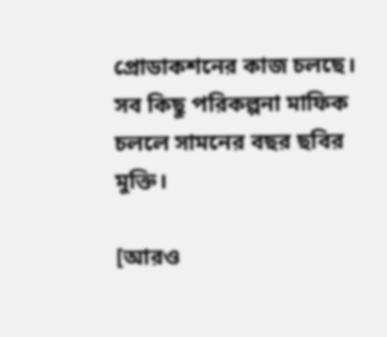প্রোডাকশনের কাজ চলছে। সব কিছু পরিকল্পনা মাফিক চললে সামনের বছর ছবির মুক্তি।

[আরও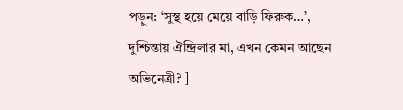পড়ুন: ‘সুস্থ হয়ে মেয়ে বাড়ি ফিরুক…’, দুশ্চিন্তায় ঐন্দ্রিলার মা, এখন কেমন আছেন অভিনেত্রী? ]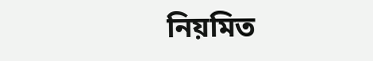নিয়মিত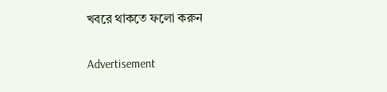খবরে থাকতে ফলো করুন

Advertisement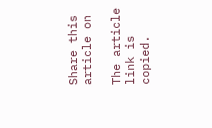Share this article on

The article link is copied.